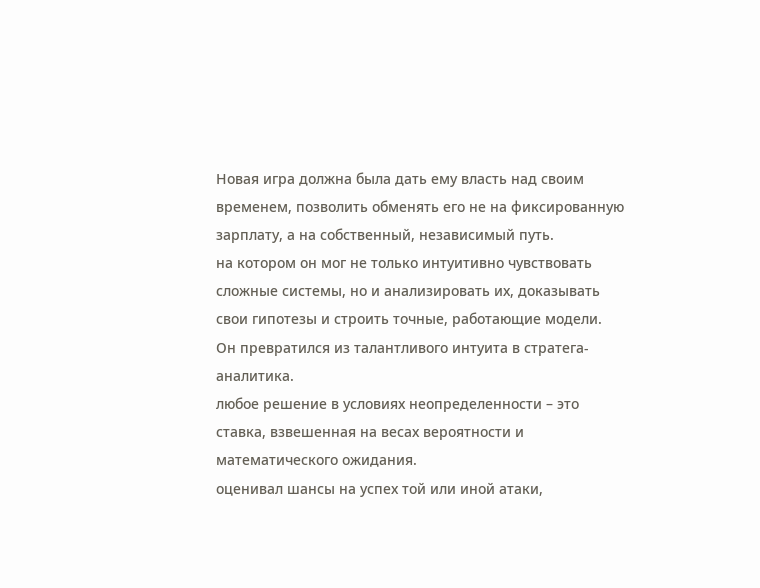Новая игра должна была дать ему власть над своим временем, позволить обменять его не на фиксированную зарплату, а на собственный, независимый путь.
на котором он мог не только интуитивно чувствовать сложные системы, но и анализировать их, доказывать свои гипотезы и строить точные, работающие модели. Он превратился из талантливого интуита в стратега-аналитика.
любое решение в условиях неопределенности – это ставка, взвешенная на весах вероятности и математического ожидания.
оценивал шансы на успех той или иной атаки,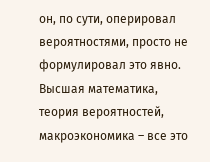он, по сути, оперировал вероятностями, просто не формулировал это явно.
Высшая математика, теория вероятностей, макроэкономика – все это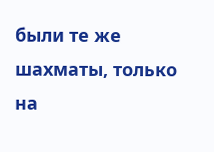были те же шахматы, только на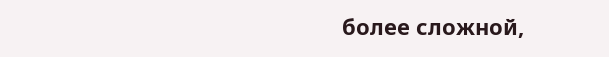более сложной,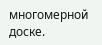многомерной доске.